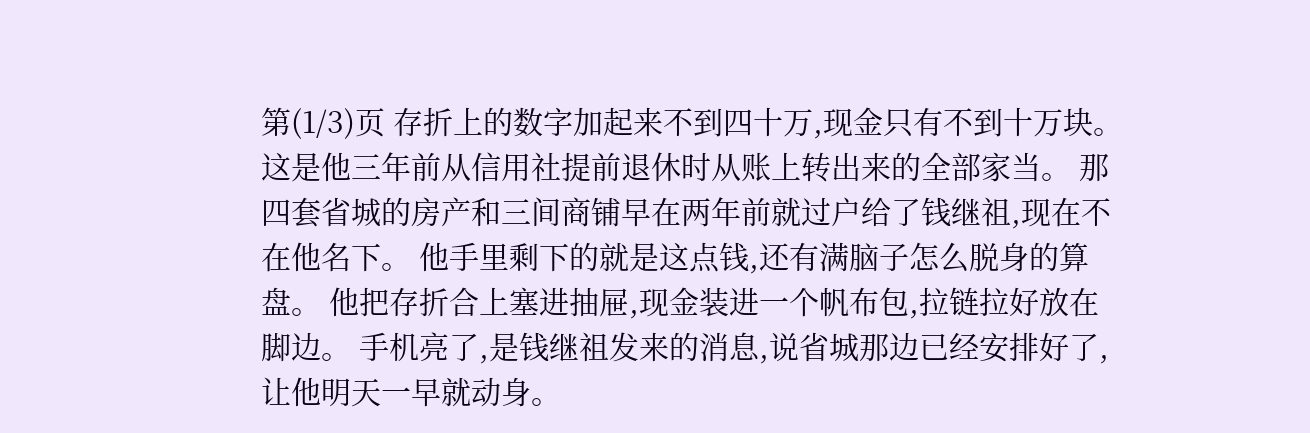第(1/3)页 存折上的数字加起来不到四十万,现金只有不到十万块。 这是他三年前从信用社提前退休时从账上转出来的全部家当。 那四套省城的房产和三间商铺早在两年前就过户给了钱继祖,现在不在他名下。 他手里剩下的就是这点钱,还有满脑子怎么脱身的算盘。 他把存折合上塞进抽屉,现金装进一个帆布包,拉链拉好放在脚边。 手机亮了,是钱继祖发来的消息,说省城那边已经安排好了,让他明天一早就动身。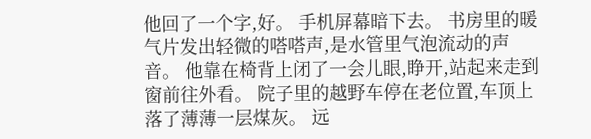他回了一个字,好。 手机屏幕暗下去。 书房里的暖气片发出轻微的嗒嗒声,是水管里气泡流动的声音。 他靠在椅背上闭了一会儿眼,睁开,站起来走到窗前往外看。 院子里的越野车停在老位置,车顶上落了薄薄一层煤灰。 远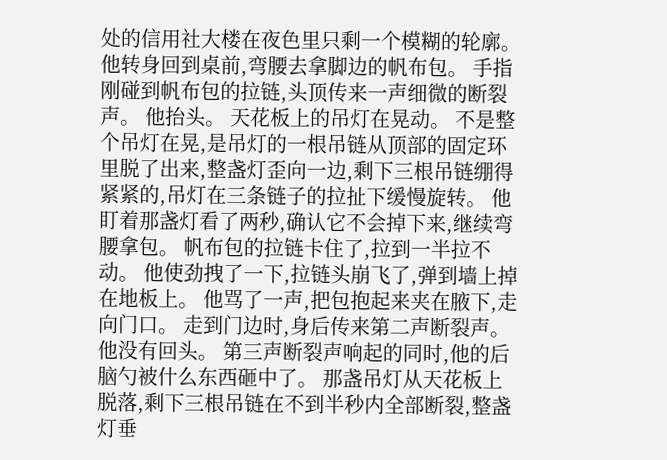处的信用社大楼在夜色里只剩一个模糊的轮廓。 他转身回到桌前,弯腰去拿脚边的帆布包。 手指刚碰到帆布包的拉链,头顶传来一声细微的断裂声。 他抬头。 天花板上的吊灯在晃动。 不是整个吊灯在晃,是吊灯的一根吊链从顶部的固定环里脱了出来,整盏灯歪向一边,剩下三根吊链绷得紧紧的,吊灯在三条链子的拉扯下缓慢旋转。 他盯着那盏灯看了两秒,确认它不会掉下来,继续弯腰拿包。 帆布包的拉链卡住了,拉到一半拉不动。 他使劲拽了一下,拉链头崩飞了,弹到墙上掉在地板上。 他骂了一声,把包抱起来夹在腋下,走向门口。 走到门边时,身后传来第二声断裂声。 他没有回头。 第三声断裂声响起的同时,他的后脑勺被什么东西砸中了。 那盏吊灯从天花板上脱落,剩下三根吊链在不到半秒内全部断裂,整盏灯垂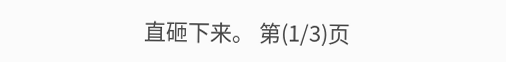直砸下来。 第(1/3)页